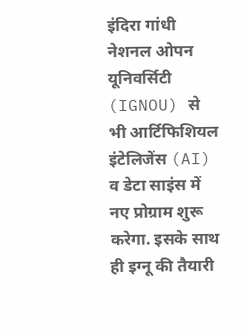इंदिरा गांधी नेशनल ओपन यूनिवर्सिटी (IGNOU) से भी आर्टिफिशियल इंटेलिजेंस (AI) व डेटा साइंस में नए प्रोग्राम शुरू करेगा. इसके साथ ही इग्नू की तैयारी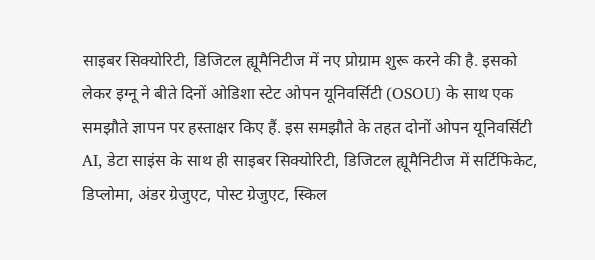साइबर सिक्योरिटी, डिजिटल ह्यूमैनिटीज में नए प्रोग्राम शुरू करने की है. इसको लेकर इग्नू ने बीते दिनों ओडिशा स्टेट ओपन यूनिवर्सिटी (OSOU) के साथ एक समझौते ज्ञापन पर हस्ताक्षर किए हैं. इस समझौते के तहत दोनों ओपन यूनिवर्सिटी AI, डेटा साइंस के साथ ही साइबर सिक्योरिटी, डिजिटल ह्यूमैनिटीज में सर्टिफिकेट, डिप्लोमा, अंडर ग्रेजुएट, पोस्ट ग्रेजुएट, स्किल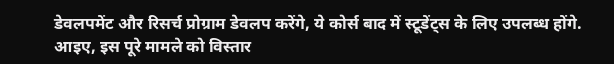डेवलपमेंट और रिसर्च प्रोग्राम डेवलप करेंगे, ये कोर्स बाद में स्टूडेंट्स के लिए उपलब्ध होंगे.
आइए, इस पूरे मामले को विस्तार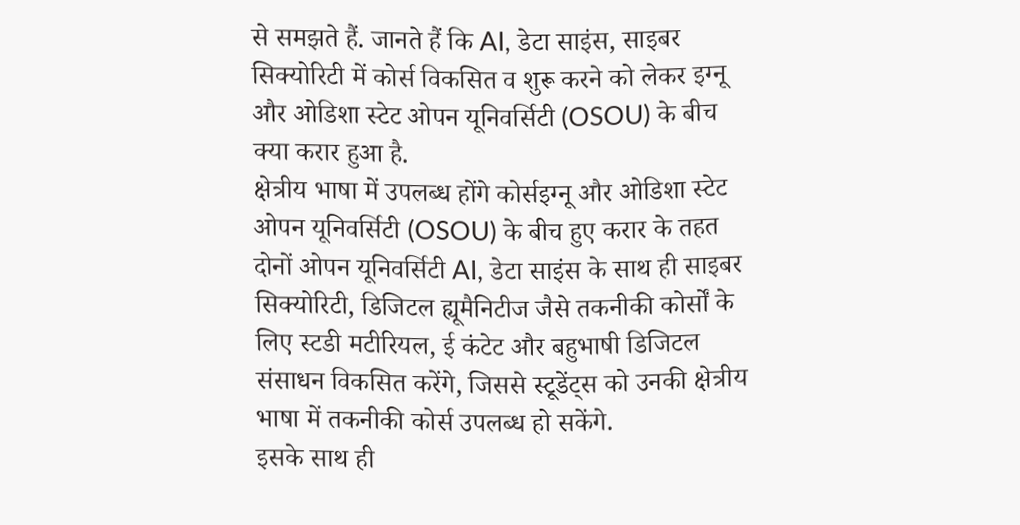से समझते हैं. जानते हैं कि AI, डेटा साइंस, साइबर सिक्योरिटी में कोर्स विकसित व शुरू करने को लेकर इग्नू और ओडिशा स्टेट ओपन यूनिवर्सिटी (OSOU) के बीच क्या करार हुआ है.
क्षेत्रीय भाषा में उपलब्ध होंगे कोर्सइग्नू और ओडिशा स्टेट ओपन यूनिवर्सिटी (OSOU) के बीच हुए करार के तहत दोनों ओपन यूनिवर्सिटी AI, डेटा साइंस के साथ ही साइबर सिक्योरिटी, डिजिटल ह्यूमैनिटीज जैसे तकनीकी कोर्सों के लिए स्टडी मटीरियल, ई कंटेट और बहुभाषी डिजिटल संसाधन विकसित करेंगे, जिससे स्टूडेंट्स को उनकी क्षेत्रीय भाषा में तकनीकी कोर्स उपलब्ध हो सकेंगे.
इसके साथ ही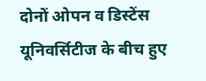दोनों ओपन व डिस्टेंस यूनिवर्सिटीज के बीच हुए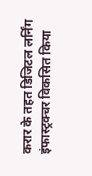करार के तहत डिजिटल लर्निंग इंफास्ट्रक्चर विकसित किया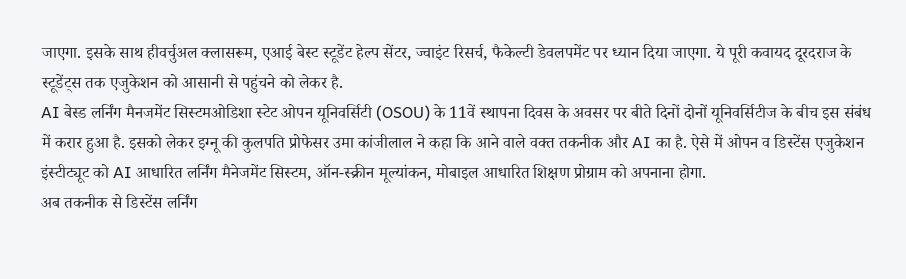जाएगा. इसके साथ हीवर्चुअल क्लासरूम, एआई बेस्ट स्टूडेंट हेल्प सेंटर, ज्वाइंट रिसर्च, फैकेल्टी डेवलपमेंट पर ध्यान दिया जाएगा. ये पूरी कवायद दूरदराज के स्टूडेंट्स तक एजुकेशन को आसानी से पहुंचने को लेकर है.
AI बेस्ड लर्निंग मैनजमेंट सिस्टमओडिशा स्टेट ओपन यूनिवर्सिटी (OSOU) के 11वें स्थापना दिवस के अवसर पर बीते दिनों दोनों यूनिवर्सिटीज के बीच इस संबंध में करार हुआ है. इसको लेकर इग्नू की कुलपति प्रोफेसर उमा कांजीलाल ने कहा कि आने वाले वक्त तकनीक और AI का है. ऐसे में ओपन व डिस्टेंस एजुकेशन इंस्टीट्यूट को AI आधारित लर्निंग मैनेजमेंट सिस्टम, ऑन-स्क्रीन मूल्यांकन, मोबाइल आधारित शिक्षण प्रोग्राम को अपनाना होगा.
अब तकनीक से डिस्टेंस लर्निंग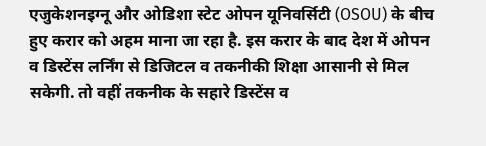एजुकेशनइग्नू और ओडिशा स्टेट ओपन यूनिवर्सिटी (OSOU) के बीच हुए करार को अहम माना जा रहा है. इस करार के बाद देश में ओपन व डिस्टेंस लर्निंग से डिजिटल व तकनीकी शिक्षा आसानी से मिल सकेगी. तो वहीं तकनीक के सहारे डिस्टेंस व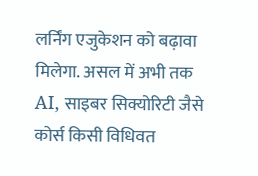लर्निंग एजुकेशन को बढ़ावा मिलेगा. असल में अभी तक AI, साइबर सिक्योरिटी जैसे कोर्स किसी विधिवत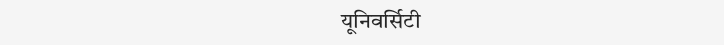यूनिवर्सिटी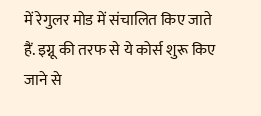में रेगुलर मोड में संचालित किए जाते हैं. इग्नू की तरफ से ये कोर्स शुरू किए जाने से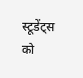स्टूडेंट्स को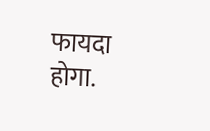फायदा होगा.